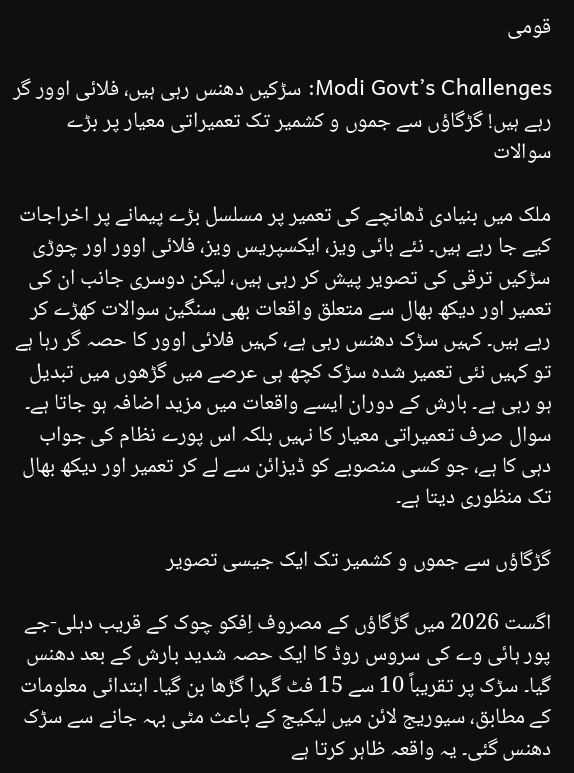قومی

Modi Govt’s Challenges: سڑکیں دھنس رہی ہیں، فلائی اوور گر رہے ہیں! گڑگاؤں سے جموں و کشمیر تک تعمیراتی معیار پر بڑے سوالات

ملک میں بنیادی ڈھانچے کی تعمیر پر مسلسل بڑے پیمانے پر اخراجات کیے جا رہے ہیں۔ نئے ہائی ویز، ایکسپریس ویز، فلائی اوور اور چوڑی سڑکیں ترقی کی تصویر پیش کر رہی ہیں، لیکن دوسری جانب ان کی تعمیر اور دیکھ بھال سے متعلق واقعات بھی سنگین سوالات کھڑے کر رہے ہیں۔ کہیں سڑک دھنس رہی ہے، کہیں فلائی اوور کا حصہ گر رہا ہے تو کہیں نئی تعمیر شدہ سڑک کچھ ہی عرصے میں گڑھوں میں تبدیل ہو رہی ہے۔ بارش کے دوران ایسے واقعات میں مزید اضافہ ہو جاتا ہے۔ سوال صرف تعمیراتی معیار کا نہیں بلکہ اس پورے نظام کی جواب دہی کا ہے، جو کسی منصوبے کو ڈیزائن سے لے کر تعمیر اور دیکھ بھال تک منظوری دیتا ہے۔

گڑگاؤں سے جموں و کشمیر تک ایک جیسی تصویر

اگست 2026 میں گڑگاؤں کے مصروف اِفکو چوک کے قریب دہلی-جے پور ہائی وے کی سروس روڈ کا ایک حصہ شدید بارش کے بعد دھنس گیا۔ سڑک پر تقریباً 10 سے 15 فٹ گہرا گڑھا بن گیا۔ ابتدائی معلومات کے مطابق، سیوریج لائن میں لیکیج کے باعث مٹی بہہ جانے سے سڑک دھنس گئی۔ یہ واقعہ ظاہر کرتا ہے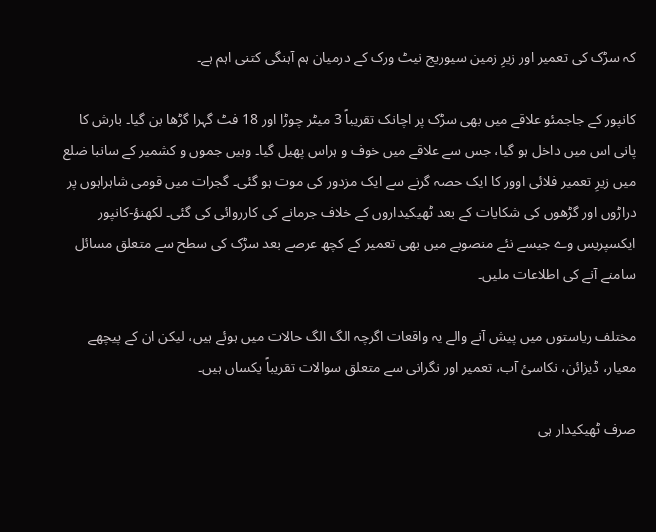کہ سڑک کی تعمیر اور زیرِ زمین سیوریج نیٹ ورک کے درمیان ہم آہنگی کتنی اہم ہے۔

کانپور کے جاجمئو علاقے میں بھی سڑک پر اچانک تقریباً 3 میٹر چوڑا اور 18 فٹ گہرا گڑھا بن گیا۔ بارش کا پانی اس میں داخل ہو گیا، جس سے علاقے میں خوف و ہراس پھیل گیا۔ وہیں جموں و کشمیر کے سانبا ضلع میں زیرِ تعمیر فلائی اوور کا ایک حصہ گرنے سے ایک مزدور کی موت ہو گئی۔ گجرات میں قومی شاہراہوں پر دراڑوں اور گڑھوں کی شکایات کے بعد ٹھیکیداروں کے خلاف جرمانے کی کارروائی کی گئی۔ لکھنؤ-کانپور ایکسپریس وے جیسے نئے منصوبے میں بھی تعمیر کے کچھ عرصے بعد سڑک کی سطح سے متعلق مسائل سامنے آنے کی اطلاعات ملیں۔

مختلف ریاستوں میں پیش آنے والے یہ واقعات اگرچہ الگ الگ حالات میں ہوئے ہیں، لیکن ان کے پیچھے معیار، ڈیزائن، نکاسیٔ آب، تعمیر اور نگرانی سے متعلق سوالات تقریباً یکساں ہیں۔

صرف ٹھیکیدار ہی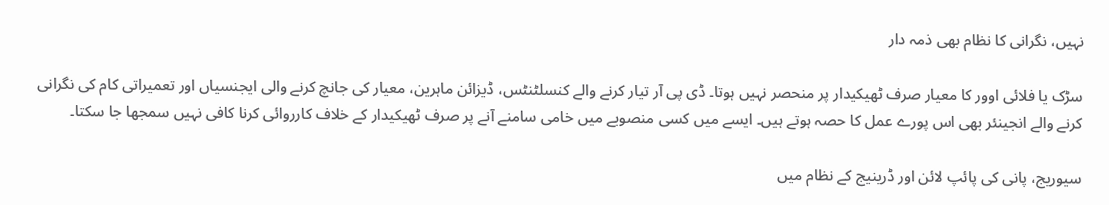نہیں، نگرانی کا نظام بھی ذمہ دار

سڑک یا فلائی اوور کا معیار صرف ٹھیکیدار پر منحصر نہیں ہوتا۔ ڈی پی آر تیار کرنے والے کنسلٹنٹس، ڈیزائن ماہرین، معیار کی جانچ کرنے والی ایجنسیاں اور تعمیراتی کام کی نگرانی کرنے والے انجینئر بھی اس پورے عمل کا حصہ ہوتے ہیں۔ ایسے میں کسی منصوبے میں خامی سامنے آنے پر صرف ٹھیکیدار کے خلاف کارروائی کرنا کافی نہیں سمجھا جا سکتا۔

سیوریج، پانی کی پائپ لائن اور ڈرینیج کے نظام میں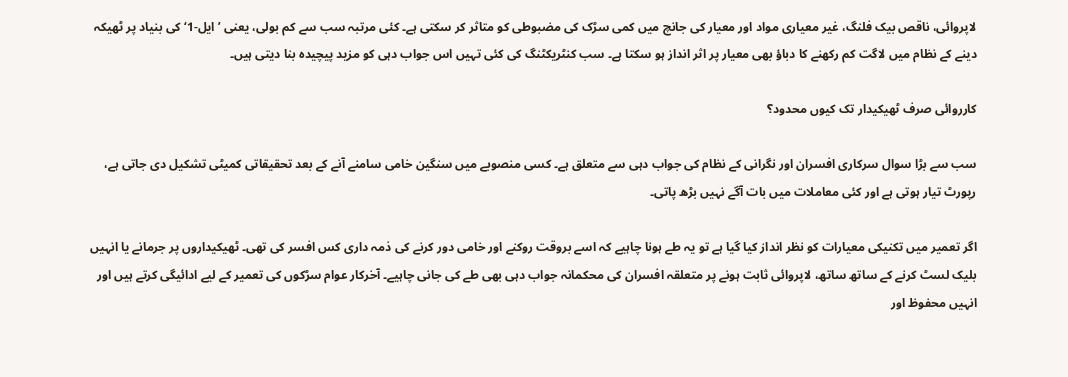لاپروائی، ناقص بیک فلنگ، غیر معیاری مواد اور معیار کی جانچ میں کمی سڑک کی مضبوطی کو متاثر کر سکتی ہے۔ کئی مرتبہ سب سے کم بولی، یعنی ’ایل-1‘ کی بنیاد پر ٹھیکہ دینے کے نظام میں لاگت کم رکھنے کا دباؤ بھی معیار پر اثر انداز ہو سکتا ہے۔ سب کنٹریکٹنگ کی کئی تہیں اس جواب دہی کو مزید پیچیدہ بنا دیتی ہیں۔

کارروائی صرف ٹھیکیدار تک کیوں محدود؟

سب سے بڑا سوال سرکاری افسران اور نگرانی کے نظام کی جواب دہی سے متعلق ہے۔ کسی منصوبے میں سنگین خامی سامنے آنے کے بعد تحقیقاتی کمیٹی تشکیل دی جاتی ہے، رپورٹ تیار ہوتی ہے اور کئی معاملات میں بات آگے نہیں بڑھ پاتی۔

اگر تعمیر میں تکنیکی معیارات کو نظر انداز کیا گیا ہے تو یہ طے ہونا چاہیے کہ اسے بروقت روکنے اور خامی دور کرنے کی ذمہ داری کس افسر کی تھی۔ ٹھیکیداروں پر جرمانے یا انہیں بلیک لسٹ کرنے کے ساتھ ساتھ، لاپروائی ثابت ہونے پر متعلقہ افسران کی محکمانہ جواب دہی بھی طے کی جانی چاہیے۔ آخرکار عوام سڑکوں کی تعمیر کے لیے ادائیگی کرتے ہیں اور انہیں محفوظ اور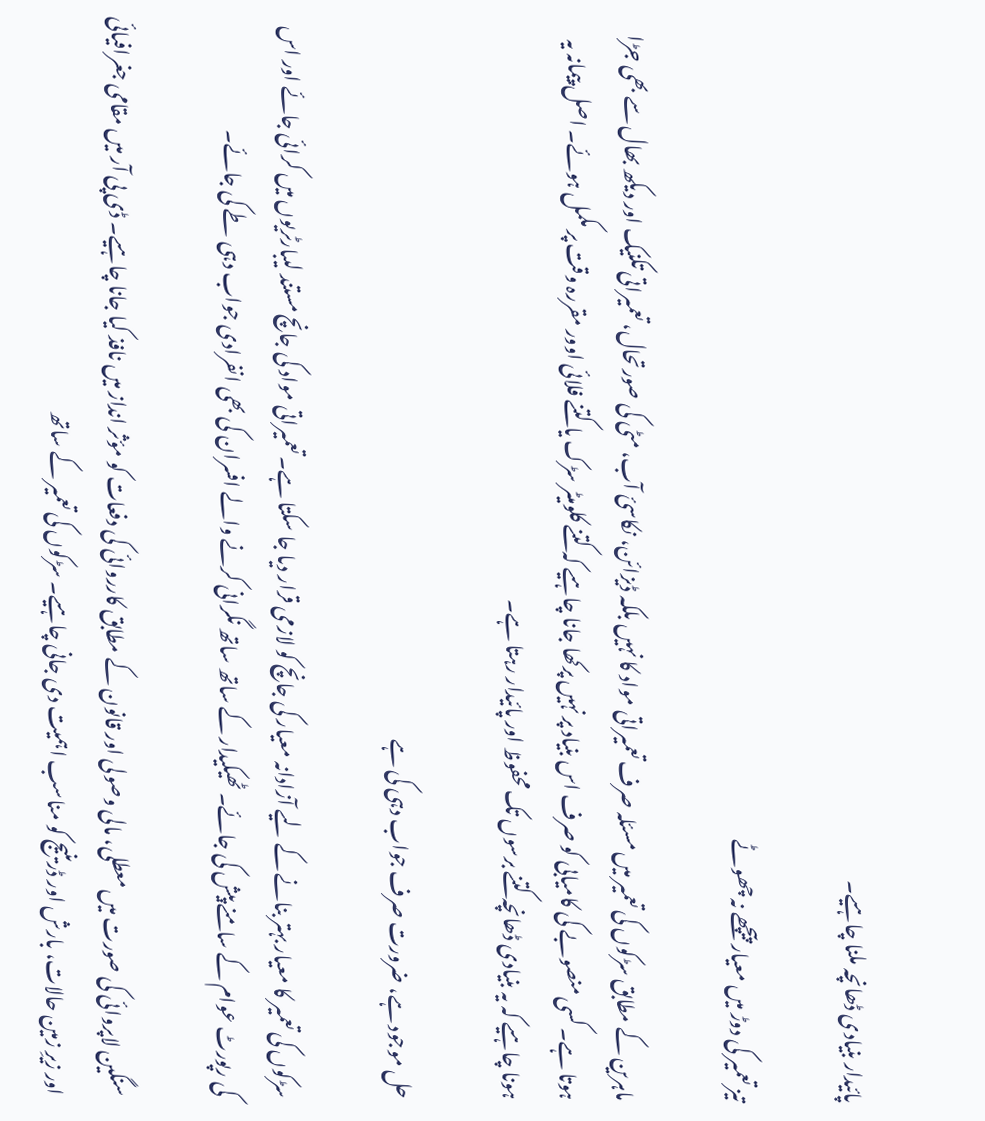پائیدار بنیادی ڈھانچہ ملنا چاہیے۔

تیز تعمیر کی دوڑ میں معیار پیچھے نہ چھوٹے

ماہرین کے مطابق سڑکوں کی تعمیر میں مسئلہ صرف تعمیراتی مواد کا نہیں بلکہ ڈیزائن، نکاسیٔ آب، مٹی کی صورتحال، تعمیراتی تکنیک اور دیکھ بھال سے بھی جڑا ہوتا ہے۔ کسی منصوبے کی کامیابی کو صرف اس بنیاد پر نہیں پرکھا جانا چاہیے کہ کتنے کلومیٹر سڑک یا کتنے فلائی اوور مقررہ وقت پر مکمل ہوئے۔ اصل پیمانہ یہ ہونا چاہیے کہ یہ بنیادی ڈھانچہ کتنے برسوں تک محفوظ اور پائیدار رہتا ہے۔

حل موجود ہے، ضرورت صرف جواب دہی کی ہے

سڑکوں کی تعمیر کا معیار بہتر بنانے کے لیے آزادانہ معیار کی جانچ کو لازمی قرار دیا جا سکتا ہے۔ تعمیراتی مواد کی جانچ مستند لیبارٹریوں میں کرائی جائے اور اس کی رپورٹ عوام کے سامنے پیش کی جائے۔ ٹھیکیدار کے ساتھ ساتھ نگرانی کرنے والے افسران کی بھی انفرادی جواب دہی طے کی جائے۔

سنگین لاپروائی کی صورت میں معطلی، مالی وصولی اور قانون کے مطابق کارروائی کی دفعات کو مؤثر انداز میں نافذ کیا جانا چاہیے۔ ڈی پی آر میں مقامی جغرافیائی اور زیرِ زمین حالات، بارش اور ڈرینیج کو مناسب اہمیت دی جانی چاہیے۔ سڑکوں کی تعمیر کے ساتھ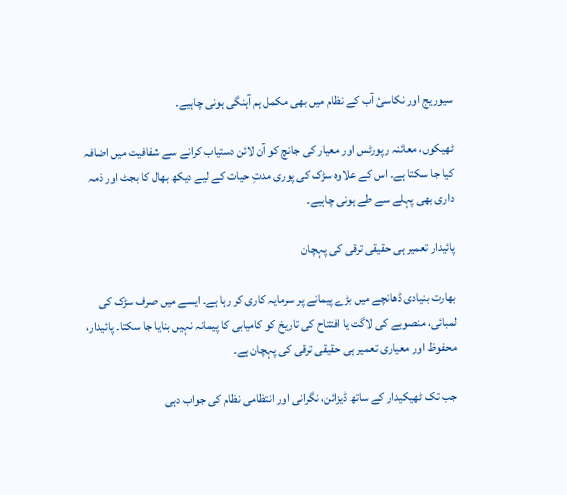سیوریج اور نکاسیٔ آب کے نظام میں بھی مکمل ہم آہنگی ہونی چاہیے۔

ٹھیکوں، معائنہ رپورٹس اور معیار کی جانچ کو آن لائن دستیاب کرانے سے شفافیت میں اضافہ کیا جا سکتا ہے۔ اس کے علاوہ سڑک کی پوری مدتِ حیات کے لیے دیکھ بھال کا بجٹ اور ذمہ داری بھی پہلے سے طے ہونی چاہیے۔

پائیدار تعمیر ہی حقیقی ترقی کی پہچان

بھارت بنیادی ڈھانچے میں بڑے پیمانے پر سرمایہ کاری کر رہا ہے۔ ایسے میں صرف سڑک کی لمبائی، منصوبے کی لاگت یا افتتاح کی تاریخ کو کامیابی کا پیمانہ نہیں بنایا جا سکتا۔ پائیدار، محفوظ اور معیاری تعمیر ہی حقیقی ترقی کی پہچان ہے۔

جب تک ٹھیکیدار کے ساتھ ڈیزائن، نگرانی اور انتظامی نظام کی جواب دہی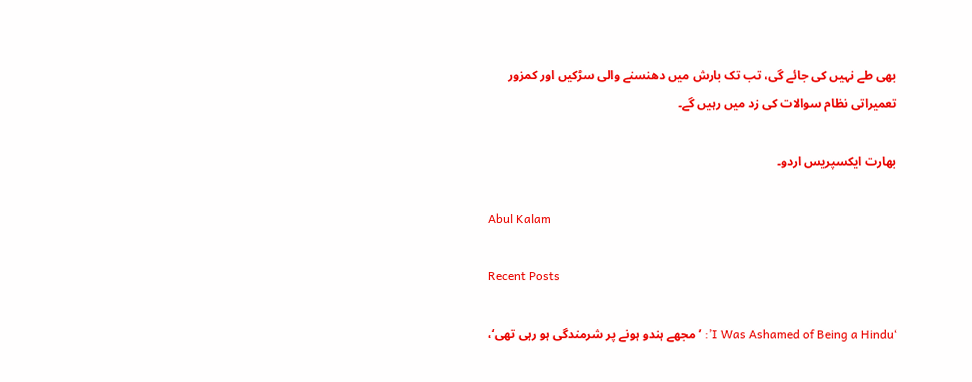بھی طے نہیں کی جائے گی، تب تک بارش میں دھنسنے والی سڑکیں اور کمزور تعمیراتی نظام سوالات کی زد میں رہیں گے۔

بھارت ایکسپریس اردو۔

Abul Kalam

Recent Posts

‘I Was Ashamed of Being a Hindu’: ’مجھے ہندو ہونے پر شرمندگی ہو رہی تھی‘،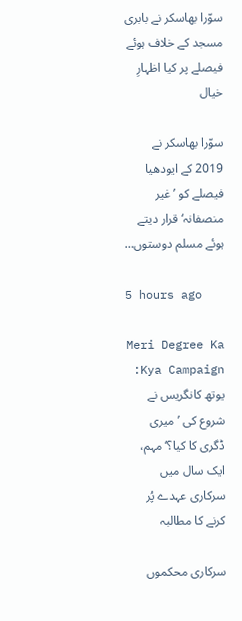سوّرا بھاسکر نے بابری مسجد کے خلاف ہوئے فیصلے پر کیا اظہارِ خیال

سوّرا بھاسکر نے 2019 کے ایودھیا فیصلے کو ’غیر منصفانہ‘ قرار دیتے ہوئے مسلم دوستوں…

5 hours ago

Meri Degree Ka Kya Campaign: یوتھ کانگریس نے شروع کی ’میری ڈگری کا کیا؟‘ مہم، ایک سال میں سرکاری عہدے پُر کرنے کا مطالبہ

سرکاری محکموں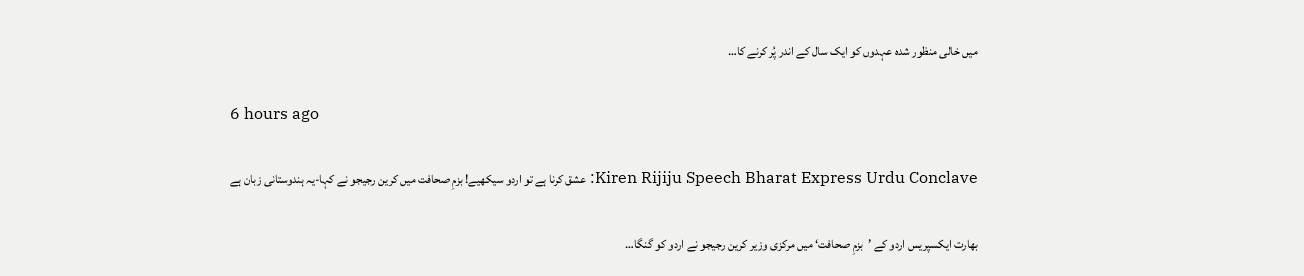میں خالی منظور شدہ عہدوں کو ایک سال کے اندر پُر کرنے کا…

6 hours ago

Kiren Rijiju Speech Bharat Express Urdu Conclave: عشق کرنا ہے تو اردو سیکھیے! بزمِ صحافت میں کرین رجیجو نے کہا-یہ ہندوستانی زبان ہے

بھارت ایکسپریس اردو کے ’بزمِ صحافت‘ میں مرکزی وزیر کرین رجیجو نے اردو کو گنگا…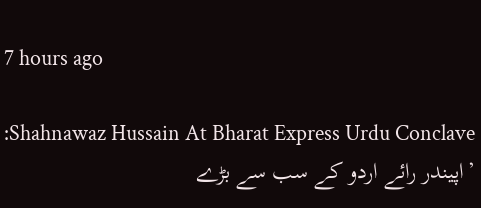7 hours ago

Shahnawaz Hussain At Bharat Express Urdu Conclave: ’اپیندر رائے اردو کے سب سے بڑے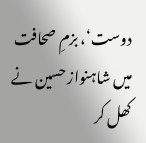دوست‘، بزمِ صحافت میں شاہنواز حسین نے کھل کر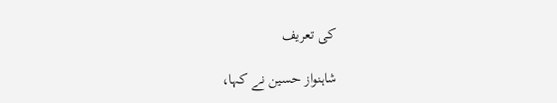کی تعریف

شاہنواز حسین نے کہا،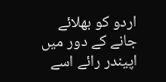اردو کو بھلائے جانے کے دور میں اپیندر رائے اسے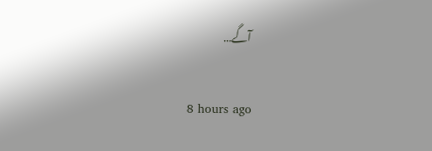آگے…

8 hours ago